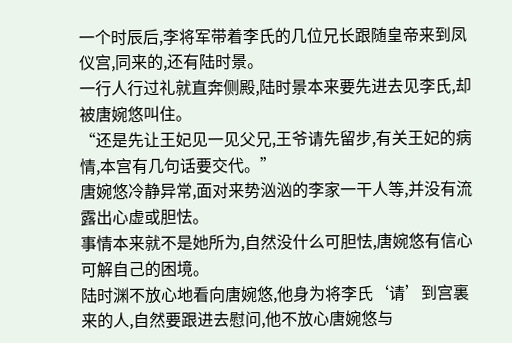一个时辰后,李将军带着李氏的几位兄长跟随皇帝来到凤仪宫,同来的,还有陆时景。
一行人行过礼就直奔侧殿,陆时景本来要先进去见李氏,却被唐婉悠叫住。
“还是先让王妃见一见父兄,王爷请先留步,有关王妃的病情,本宫有几句话要交代。”
唐婉悠冷静异常,面对来势汹汹的李家一干人等,并没有流露出心虚或胆怯。
事情本来就不是她所为,自然没什么可胆怯,唐婉悠有信心可解自己的困境。
陆时渊不放心地看向唐婉悠,他身为将李氏‘请’到宫裏来的人,自然要跟进去慰问,他不放心唐婉悠与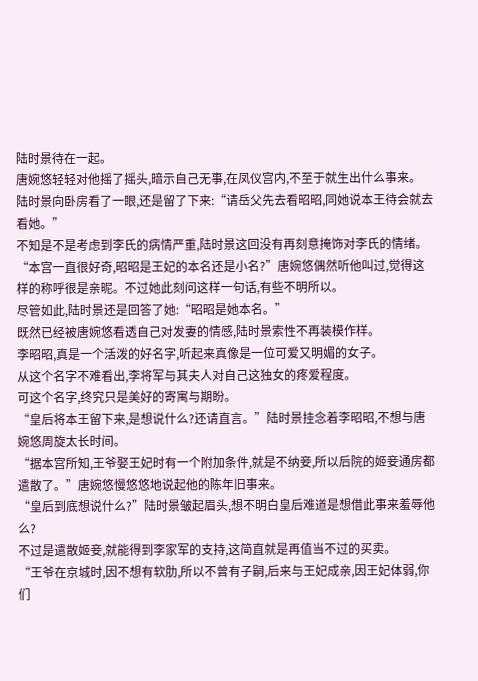陆时景待在一起。
唐婉悠轻轻对他摇了摇头,暗示自己无事,在凤仪宫内,不至于就生出什么事来。
陆时景向卧房看了一眼,还是留了下来:“请岳父先去看昭昭,同她说本王待会就去看她。”
不知是不是考虑到李氏的病情严重,陆时景这回没有再刻意掩饰对李氏的情绪。
“本宫一直很好奇,昭昭是王妃的本名还是小名?”唐婉悠偶然听他叫过,觉得这样的称呼很是亲昵。不过她此刻问这样一句话,有些不明所以。
尽管如此,陆时景还是回答了她:“昭昭是她本名。”
既然已经被唐婉悠看透自己对发妻的情感,陆时景索性不再装模作样。
李昭昭,真是一个活泼的好名字,听起来真像是一位可爱又明媚的女子。
从这个名字不难看出,李将军与其夫人对自己这独女的疼爱程度。
可这个名字,终究只是美好的寄寓与期盼。
“皇后将本王留下来,是想说什么?还请直言。”陆时景挂念着李昭昭,不想与唐婉悠周旋太长时间。
“据本宫所知,王爷娶王妃时有一个附加条件,就是不纳妾,所以后院的姬妾通房都遣散了。”唐婉悠慢悠悠地说起他的陈年旧事来。
“皇后到底想说什么?”陆时景皱起眉头,想不明白皇后难道是想借此事来羞辱他么?
不过是遣散姬妾,就能得到李家军的支持,这简直就是再值当不过的买卖。
“王爷在京城时,因不想有软肋,所以不曾有子嗣,后来与王妃成亲,因王妃体弱,你们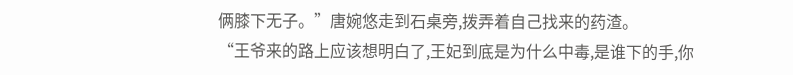俩膝下无子。”唐婉悠走到石桌旁,拨弄着自己找来的药渣。
“王爷来的路上应该想明白了,王妃到底是为什么中毒,是谁下的手,你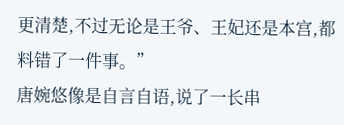更清楚,不过无论是王爷、王妃还是本宫,都料错了一件事。”
唐婉悠像是自言自语,说了一长串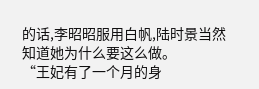的话,李昭昭服用白帆,陆时景当然知道她为什么要这么做。
“王妃有了一个月的身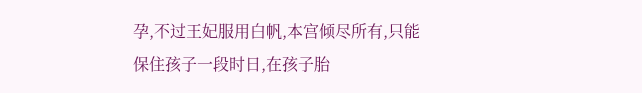孕,不过王妃服用白帆,本宫倾尽所有,只能保住孩子一段时日,在孩子胎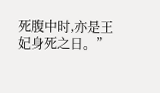死腹中时,亦是王妃身死之日。”